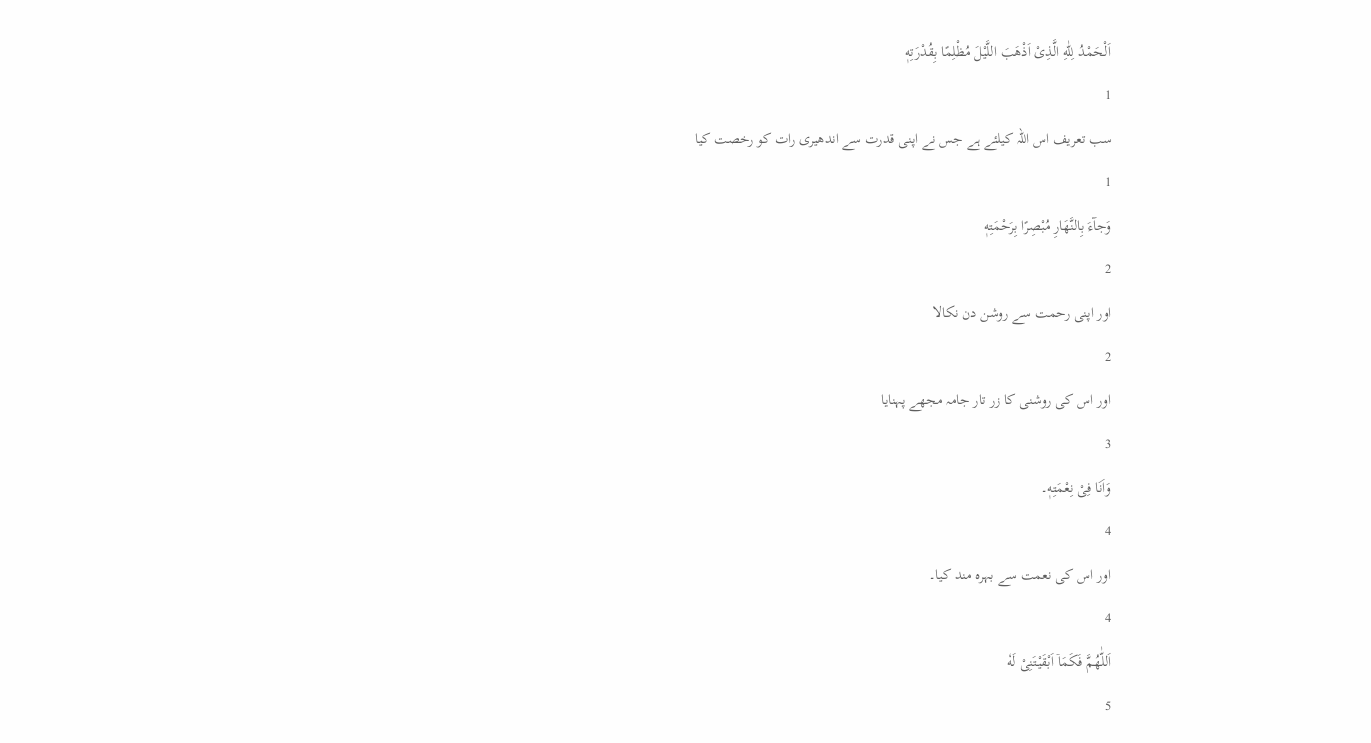اَلْحَمْدُ لِلّٰهِ الَّذِیْ اَذْهَبَ اللَّیْلَ مُظْلِمًا بِقُدْرَتِهٖ
1
سب تعریف اس اللہ کیلئے ہے جس نے اپنی قدرت سے اندھیری رات کو رخصت کیا
1
وَجآءَ بِالنَّهَارِ مُبْصِرًا بِرَحْمَتِهٖ
2
اور اپنی رحمت سے روشن دن نکالا
2
اور اس کی روشنی کا زر تار جامہ مجھے پہنایا
3
وَاَنَا فِیْ نِعْمَتِهٖ۔
4
اور اس کی نعمت سے بہرہ مند کیا۔
4
اَللّٰهُمَّ فَكَمَاۤ اَبْقَیْتَنِیْ لَهٗ
5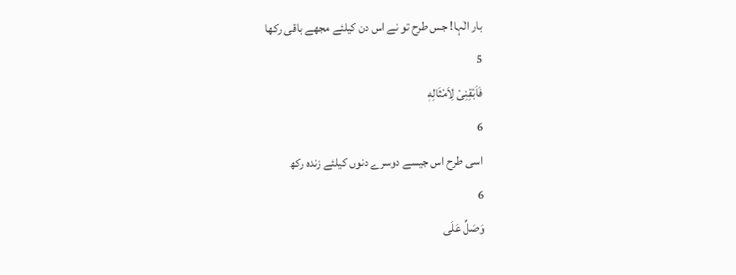بار الٰہا! جس طرح تو نے اس دن کیلئے مجھے باقی رکھا
5
فَاَبْقِنِیْ لِاَمْثَالِهٖ
6
اسی طرح اس جیسے دوسرے دنوں کیلئے زندہ رکھ
6
وَصَلِّ عَلَى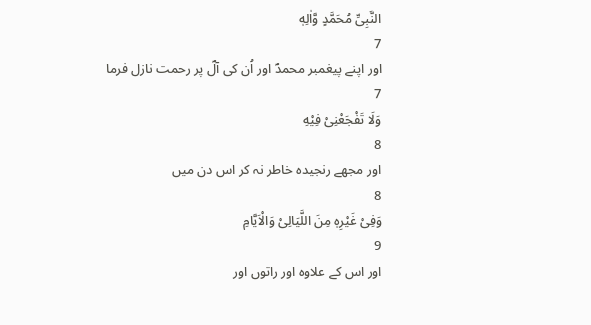النَّبِیِّ مُحَمَّدٍ وَّاٰلِهٖ
7
اور اپنے پیغمبر محمدؐ اور اُن کی آلؐ پر رحمت نازل فرما
7
وَلَا تَفْجَعْنِیْ فِیْهِ
8
اور مجھے رنجیدہ خاطر نہ کر اس دن میں
8
وَفِیْ غَیْرِهٖ مِنَ اللَّیَالِیْ وَالْاَیَّامِ
9
اور اس کے علاوہ اور راتوں اور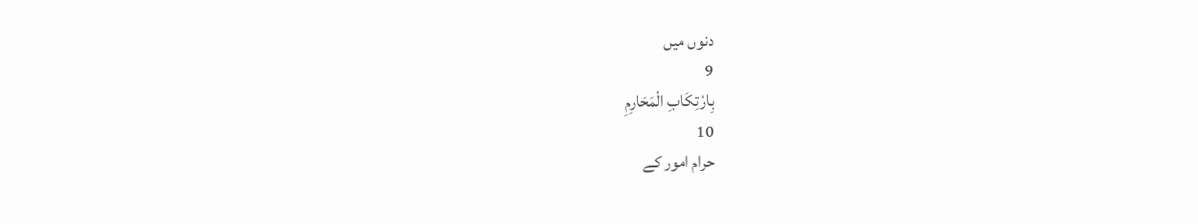دنوں میں
9
بِارْتِكَابِ الْمَحَارِمِ
10
حرام امور کے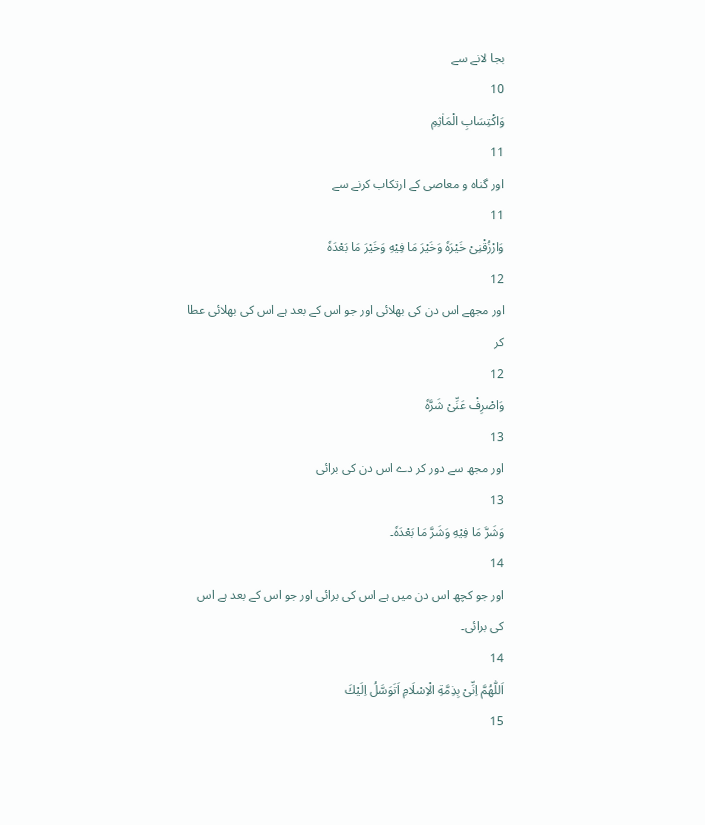بجا لانے سے
10
وَاكْتِسَابِ الْمَاٰثِمِ
11
اور گناہ و معاصی کے ارتکاب کرنے سے
11
وَارْزُقْنِیْ خَیْرَهٗ وَخَیْرَ مَا فِیْهِ وَخَیْرَ مَا بَعْدَهٗ
12
اور مجھے اس دن کی بھلائی اور جو اس کے بعد ہے اس کی بھلائی عطا کر
12
وَاصْرِفْ عَنِّیْ شَرَّهٗ
13
اور مجھ سے دور کر دے اس دن کی برائی
13
وَشَرَّ مَا فِیْهِ وَشَرَّ مَا بَعْدَهٗ۔
14
اور جو کچھ اس دن میں ہے اس کی برائی اور جو اس کے بعد ہے اس کی برائی۔
14
اَللّٰهُمَّ اِنِّیْ بِذِمَّةِ الْاِسْلَامِ اَتَوَسَّلُ اِلَیْكَ
15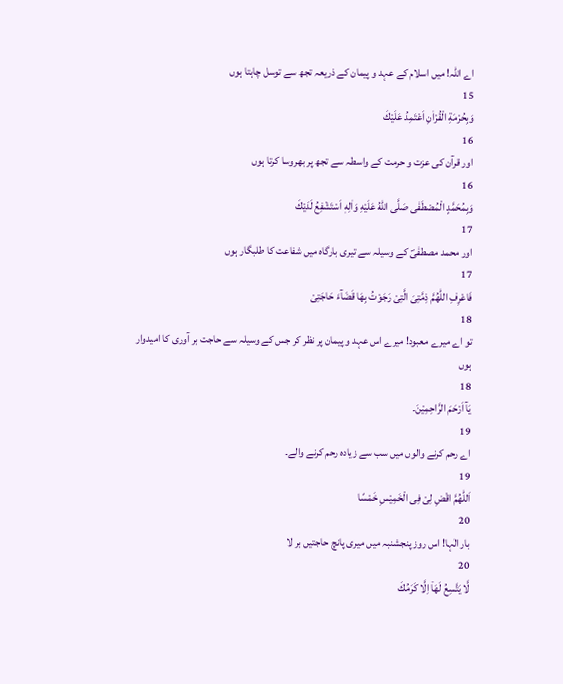اے اللہ! میں اسلام کے عہد و پیمان کے ذریعہ تجھ سے توسل چاہتا ہوں
15
وَبِحُرْمَةِ الْقُرْاٰنِ اَعْتَمِدُ عَلَیْكَ
16
اور قرآن کی عزت و حرمت کے واسطہ سے تجھ پر بھروسا کرتا ہوں
16
وَبِمُحَمَّدٍ الْمُصْطَفٰى صَلَّى اللّٰهُ عَلَیْهِ وَاٰلِهٖ اَسْتَشْفِعُ لَدَیْكَ
17
اور محمد مصطفٰیؐ کے وسیلہ سے تیری بارگاہ میں شفاعت کا طلبگار ہوں
17
فَاعْرِفِ اللّٰهُمَّ ذِمَّتِیَ الَّتِیْ رَجَوْتُ بِهَا قَضَآءَ حَاجَتِیْ
18
تو اے میرے معبود! میرے اس عہد و پیمان پر نظر کر جس کے وسیلہ سے حاجت بر آوری کا امیدوار ہوں
18
یَآ اَرْحَمَ الرَّاحِمِیْنَ۔
19
اے رحم کرنے والوں میں سب سے زیادہ رحم کرنے والے۔
19
اَللّٰهُمَّ اقْضِ لِیْ فِی الْخَمِیْسِ خَمْسًا
20
بار الٰہا! اس روز پنجشنبہ میں میری پانچ حاجتیں بر لا
20
لَّا یَتَّسِعُ لَهَاۤ اِلَّا كَرَمُكَ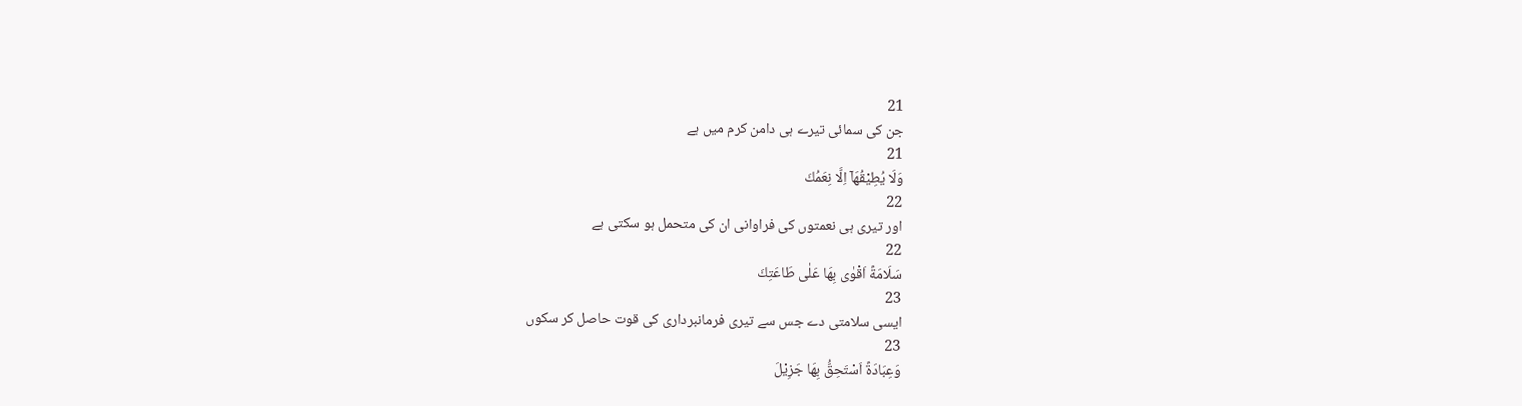21
جن کی سمائی تیرے ہی دامن کرم میں ہے
21
وَلَا یُطِیْقُهَاۤ اِلَّا نِعَمُكَ
22
اور تیری ہی نعمتوں کی فراوانی ان کی متحمل ہو سکتی ہے
22
سَلَامَةً اَقْوٰى بِهَا عَلٰى طَاعَتِكَ
23
ایسی سلامتی دے جس سے تیری فرمانبرداری کی قوت حاصل کر سکوں
23
وَعِبَادَةً اَسْتَحِقُّ بِهَا جَزِیْلَ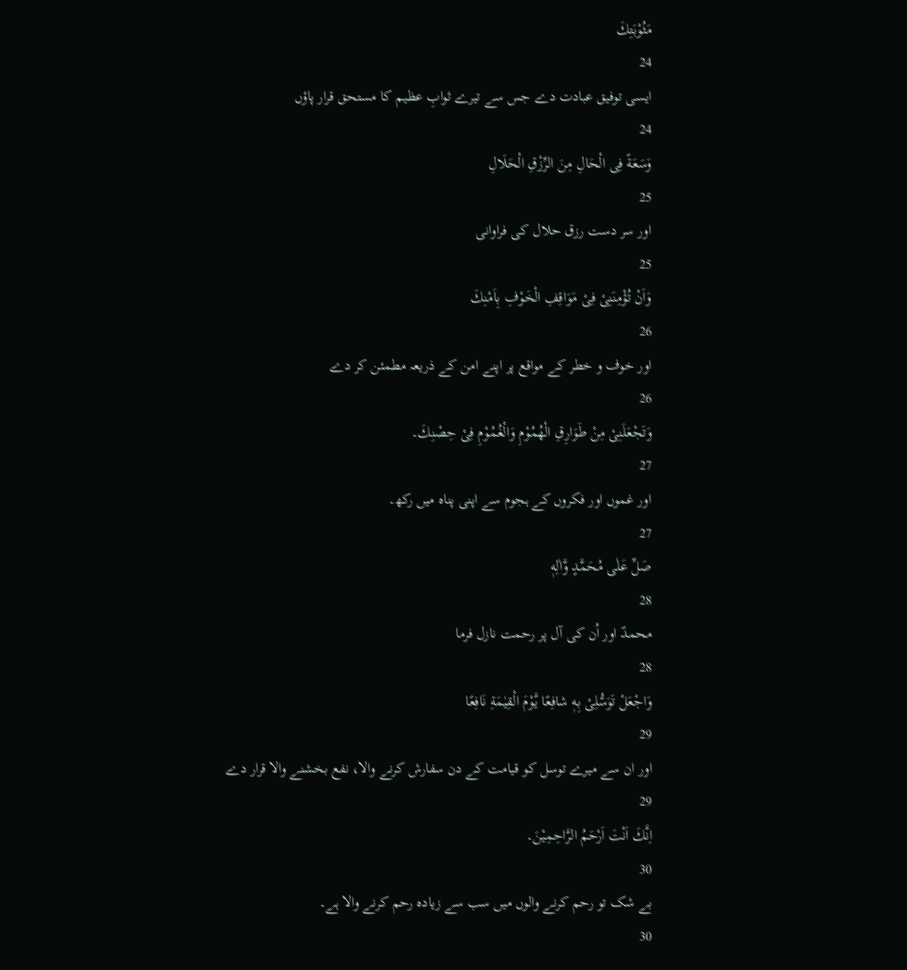مَثُوْبَتِكَ
24
ایسی توفیق عبادت دے جس سے تیرے ثوابِ عظیم کا مستحق قرار پاؤں
24
وَسَعَةً فِی الْحَالِ مِنَ الرِّزْقِ الْحَلَالِ
25
اور سر دست رزق حلال کی فراوانی
25
وَاَنْ تُؤْمِنَنِیْ فِیْ مَوَاقِفِ الْخَوْفِ بِاَمْنِكَ
26
اور خوف و خطر کے مواقع پر اپنے امن کے ذریعہ مطمئن کر دے
26
وَتَجْعَلَنِیْ مِنْ طَوَارِقِ الْهُمُوْمِ وَالْغُمُوْمِ فِیْ حِصْنِكَ۔
27
اور غموں اور فکروں کے ہجوم سے اپنی پناہ میں رکھ۔
27
صَلِّ عَلٰى مُحَمَّدٍ وَّاٰلِهٖ
28
محمدؐ اور اُن کی آل پر رحمت نازل فرما
28
وَاجْعَلْ تَوَسُّلِیْ بِهٖ شافِعًا یَّوْمَ الْقِیٰمَةِ نَافِعًا
29
اور ان سے میرے توسل کو قیامت کے دن سفارش کرنے والا، نفع بخشنے والا قرار دے
29
اِنَّكَ اَنْتَ اَرْحَمُ الرَّاحِمِیْنَ۔
30
بے شک تو رحم کرنے والوں میں سب سے زیادہ رحم کرنے والا ہے۔
30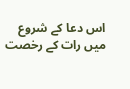اس دعا کے شروع میں رات کے رخصت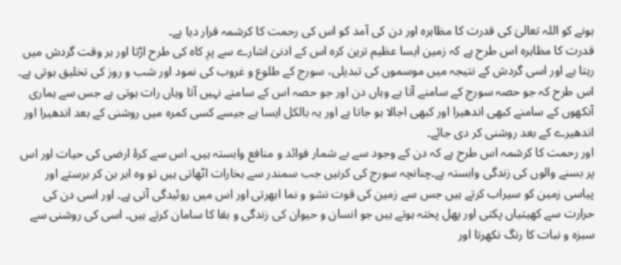ہونے کو اللہ تعالیٰ کی قدرت کا مظاہرہ اور دن کی آمد کو اس کی رحمت کا کرشمہ قرار دیا ہے۔
قدرت کا مظاہرہ اس طرح ہے کہ زمین ایسا عظیم ترین کرہ اس کے ادنیٰ اشارے سے پرِ کاہ کی طرح اڑتا اور ہر وقت گردش میں رہتا ہے اور اسی گردش کے نتیجہ میں موسموں کی تبدیلی، سورج کے طلوع و غروب کی نمود اور شب و روز کی تخلیق ہوتی ہے۔ اس طرح کہ جو حصہ سورج کے سامنے آتا ہے وہاں دن اور جو حصہ اس کے سامنے نہیں آتا وہاں رات ہوتی ہے جس سے ہماری آنکھوں کے سامنے کبھی اندھیرا اور کبھی اجالا ہو جاتا ہے اور یہ بالکل ایسا ہے جیسے کسی کمرہ میں روشنی کے بعد اندھیرا اور اندھیرے کے بعد روشنی کر دی جائے۔
اور رحمت کا کرشمہ اس طرح ہے کہ دن کے وجود سے بے شمار فوائد و منافع وابستہ ہیں۔ اس سے کرۂ ارضی کی حیات اور اس پر بسنے والوں کی زندگی وابستہ ہے۔چنانچہ سورج کی کرنیں جب سمندر سے بخارات اٹھاتی ہیں تو وہ ابر بن کر برستے اور پیاسی زمین کو سیراب کرتے ہیں جس سے زمین کی قوت نشو و نما ابھرتی اور اس میں روئیدگی آتی ہے۔ اور اسی دن کی حرارت سے کھیتیاں پکتی اور پھل پختہ ہوتے ہیں جو انسان و حیوان کی زندگی و بقا کا سامان کرتے ہیں۔ اسی کی روشنی سے سبزہ و نبات کا رنگ نکھرتا اور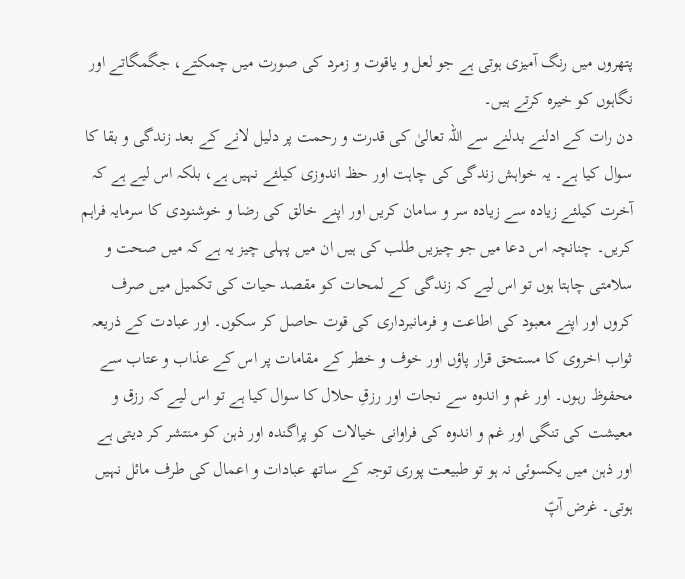پتھروں میں رنگ آمیزی ہوتی ہے جو لعل و یاقوت و زمرد کی صورت میں چمکتے، جگمگاتے اور نگاہوں کو خیرہ کرتے ہیں۔
دن رات کے ادلنے بدلنے سے اللہ تعالیٰ کی قدرت و رحمت پر دلیل لانے کے بعد زندگی و بقا کا سوال کیا ہے۔ یہ خواہش زندگی کی چاہت اور حظ اندوزی کیلئے نہیں ہے، بلکہ اس لیے ہے کہ آخرت کیلئے زیادہ سے زیادہ سر و سامان کریں اور اپنے خالق کی رضا و خوشنودی کا سرمایہ فراہم کریں۔ چنانچہ اس دعا میں جو چیزیں طلب کی ہیں ان میں پہلی چیز یہ ہے کہ میں صحت و سلامتی چاہتا ہوں تو اس لیے کہ زندگی کے لمحات کو مقصد حیات کی تکمیل میں صرف کروں اور اپنے معبود کی اطاعت و فرمانبرداری کی قوت حاصل کر سکوں۔ اور عبادت کے ذریعہ ثواب اخروی کا مستحق قرار پاؤں اور خوف و خطر کے مقامات پر اس کے عذاب و عتاب سے محفوظ رہوں۔ اور غم و اندوہ سے نجات اور رزقِ حلال کا سوال کیا ہے تو اس لیے کہ رزق و معیشت کی تنگی اور غم و اندوہ کی فراوانی خیالات کو پراگندہ اور ذہن کو منتشر کر دیتی ہے اور ذہن میں یکسوئی نہ ہو تو طبیعت پوری توجہ کے ساتھ عبادات و اعمال کی طرف مائل نہیں ہوتی۔ غرض آپؑ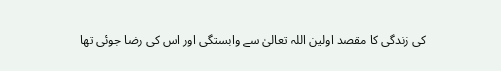کی زندگی کا مقصد اولین اللہ تعالیٰ سے وابستگی اور اس کی رضا جوئی تھا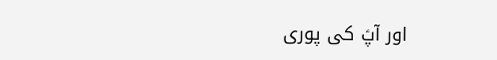اور آپؑ کی پوری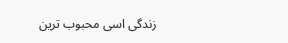زندگی اسی محبوب ترین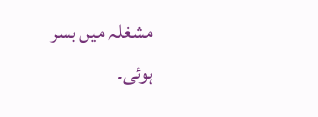مشغلہ میں بسر ہوئی۔